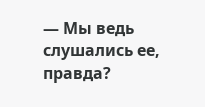— Мы ведь слушались ее, правда?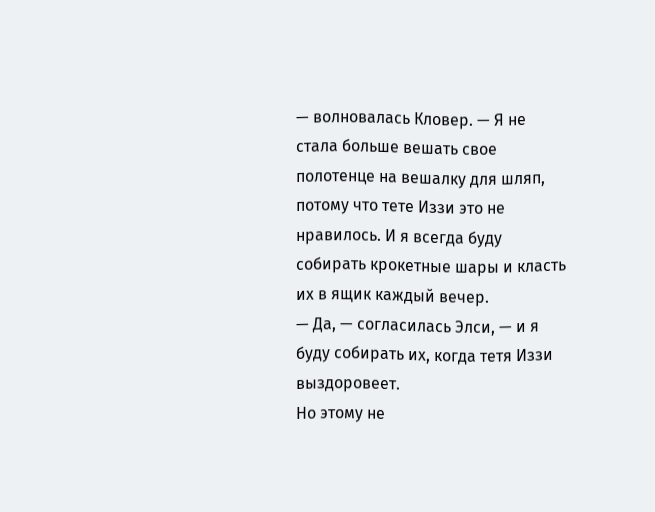— волновалась Кловер. — Я не стала больше вешать свое полотенце на вешалку для шляп, потому что тете Иззи это не нравилось. И я всегда буду собирать крокетные шары и класть их в ящик каждый вечер.
— Да, — согласилась Элси, — и я буду собирать их, когда тетя Иззи выздоровеет.
Но этому не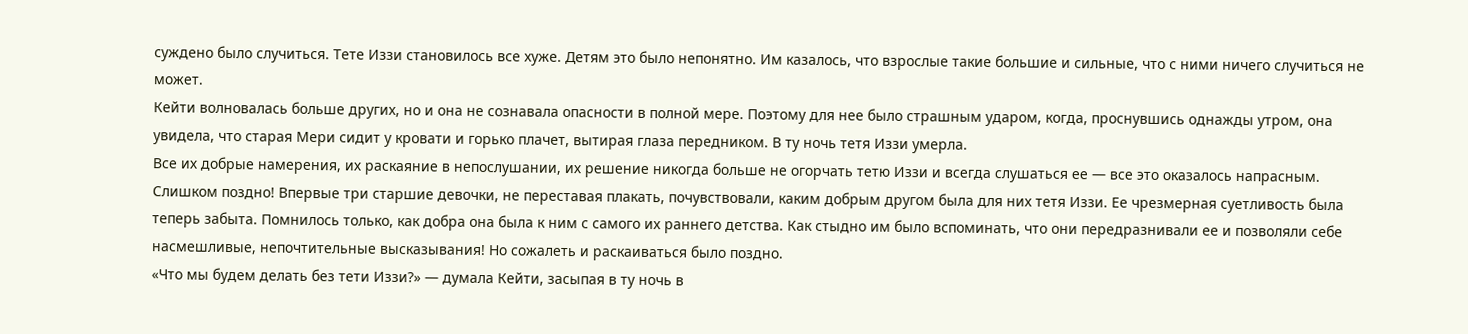суждено было случиться. Тете Иззи становилось все хуже. Детям это было непонятно. Им казалось, что взрослые такие большие и сильные, что с ними ничего случиться не может.
Кейти волновалась больше других, но и она не сознавала опасности в полной мере. Поэтому для нее было страшным ударом, когда, проснувшись однажды утром, она увидела, что старая Мери сидит у кровати и горько плачет, вытирая глаза передником. В ту ночь тетя Иззи умерла.
Все их добрые намерения, их раскаяние в непослушании, их решение никогда больше не огорчать тетю Иззи и всегда слушаться ее — все это оказалось напрасным. Слишком поздно! Впервые три старшие девочки, не переставая плакать, почувствовали, каким добрым другом была для них тетя Иззи. Ее чрезмерная суетливость была теперь забыта. Помнилось только, как добра она была к ним с самого их раннего детства. Как стыдно им было вспоминать, что они передразнивали ее и позволяли себе насмешливые, непочтительные высказывания! Но сожалеть и раскаиваться было поздно.
«Что мы будем делать без тети Иззи?» — думала Кейти, засыпая в ту ночь в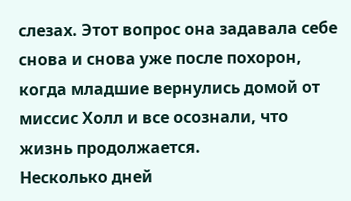слезах. Этот вопрос она задавала себе снова и снова уже после похорон, когда младшие вернулись домой от миссис Холл и все осознали, что жизнь продолжается.
Несколько дней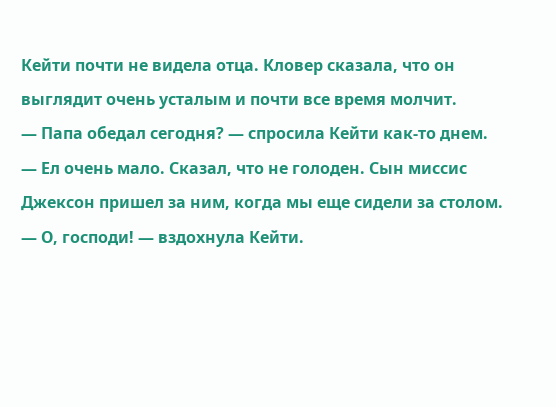Кейти почти не видела отца. Кловер сказала, что он выглядит очень усталым и почти все время молчит.
— Папа обедал сегодня? — спросила Кейти как-то днем.
— Ел очень мало. Сказал, что не голоден. Сын миссис Джексон пришел за ним, когда мы еще сидели за столом.
— О, господи! — вздохнула Кейти.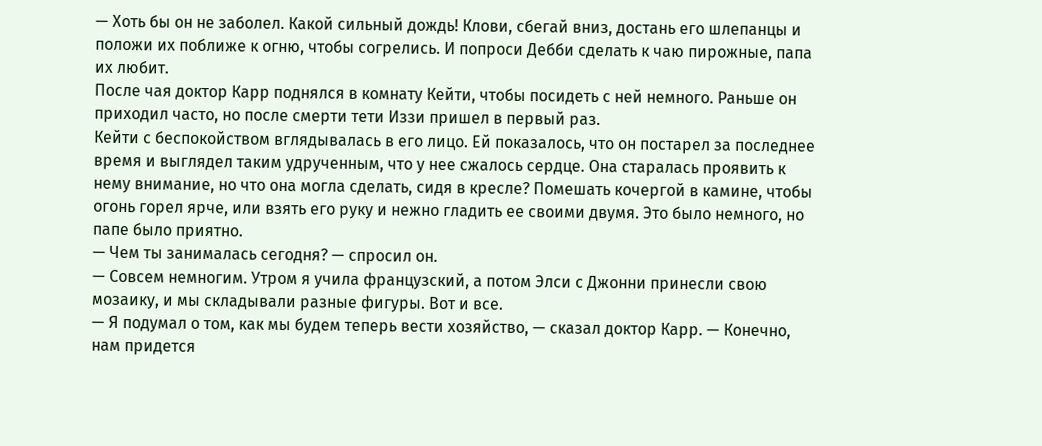— Хоть бы он не заболел. Какой сильный дождь! Клови, сбегай вниз, достань его шлепанцы и положи их поближе к огню, чтобы согрелись. И попроси Дебби сделать к чаю пирожные, папа их любит.
После чая доктор Карр поднялся в комнату Кейти, чтобы посидеть с ней немного. Раньше он приходил часто, но после смерти тети Иззи пришел в первый раз.
Кейти с беспокойством вглядывалась в его лицо. Ей показалось, что он постарел за последнее время и выглядел таким удрученным, что у нее сжалось сердце. Она старалась проявить к нему внимание, но что она могла сделать, сидя в кресле? Помешать кочергой в камине, чтобы огонь горел ярче, или взять его руку и нежно гладить ее своими двумя. Это было немного, но папе было приятно.
— Чем ты занималась сегодня? — спросил он.
— Совсем немногим. Утром я учила французский, а потом Элси с Джонни принесли свою мозаику, и мы складывали разные фигуры. Вот и все.
— Я подумал о том, как мы будем теперь вести хозяйство, — сказал доктор Карр. — Конечно, нам придется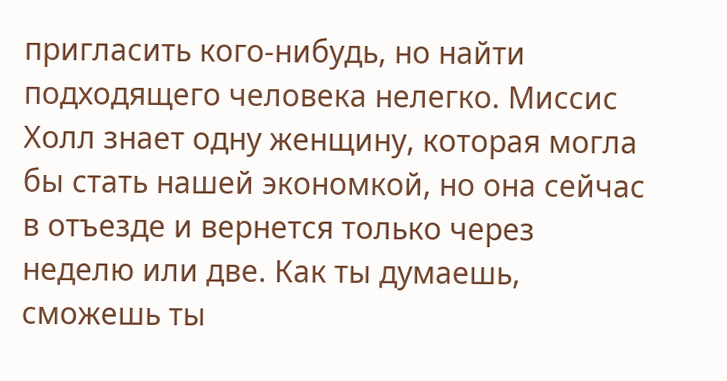пригласить кого-нибудь, но найти подходящего человека нелегко. Миссис Холл знает одну женщину, которая могла бы стать нашей экономкой, но она сейчас в отъезде и вернется только через неделю или две. Как ты думаешь, сможешь ты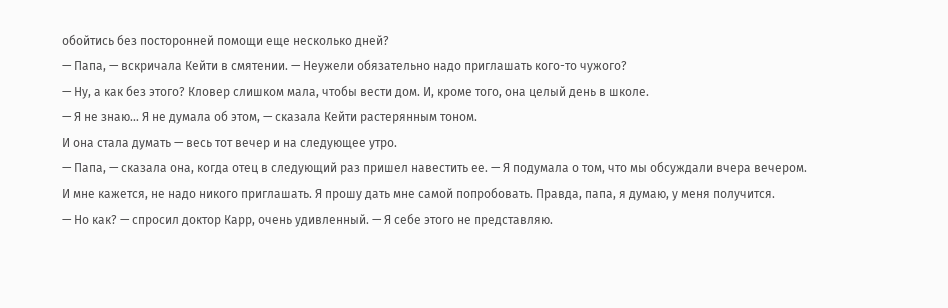обойтись без посторонней помощи еще несколько дней?
— Папа, — вскричала Кейти в смятении. — Неужели обязательно надо приглашать кого-то чужого?
— Ну, а как без этого? Кловер слишком мала, чтобы вести дом. И, кроме того, она целый день в школе.
— Я не знаю… Я не думала об этом, — сказала Кейти растерянным тоном.
И она стала думать — весь тот вечер и на следующее утро.
— Папа, — сказала она, когда отец в следующий раз пришел навестить ее. — Я подумала о том, что мы обсуждали вчера вечером. И мне кажется, не надо никого приглашать. Я прошу дать мне самой попробовать. Правда, папа, я думаю, у меня получится.
— Но как? — спросил доктор Карр, очень удивленный. — Я себе этого не представляю.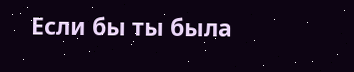Если бы ты была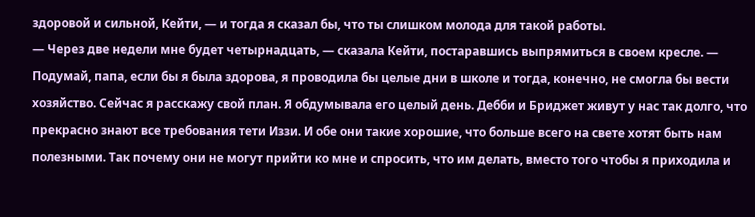здоровой и сильной, Кейти, — и тогда я сказал бы, что ты слишком молода для такой работы.
— Через две недели мне будет четырнадцать, — сказала Кейти, постаравшись выпрямиться в своем кресле. — Подумай, папа, если бы я была здорова, я проводила бы целые дни в школе и тогда, конечно, не смогла бы вести хозяйство. Сейчас я расскажу свой план. Я обдумывала его целый день. Дебби и Бриджет живут у нас так долго, что прекрасно знают все требования тети Иззи. И обе они такие хорошие, что больше всего на свете хотят быть нам полезными. Так почему они не могут прийти ко мне и спросить, что им делать, вместо того чтобы я приходила и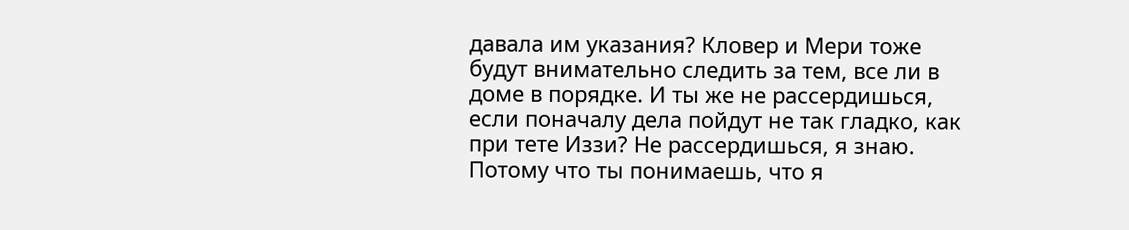давала им указания? Кловер и Мери тоже будут внимательно следить за тем, все ли в доме в порядке. И ты же не рассердишься, если поначалу дела пойдут не так гладко, как при тете Иззи? Не рассердишься, я знаю. Потому что ты понимаешь, что я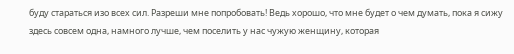буду стараться изо всех сил. Разреши мне попробовать! Ведь хорошо, что мне будет о чем думать, пока я сижу здесь совсем одна, намного лучше, чем поселить у нас чужую женщину, которая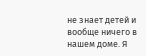не знает детей и вообще ничего в нашем доме. Я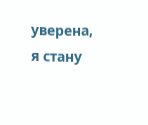уверена, я стану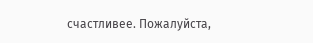счастливее. Пожалуйста,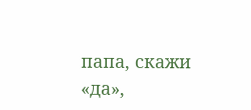папа, скажи «да»,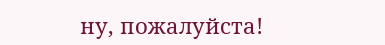ну, пожалуйста!